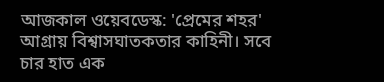আজকাল ওয়েবডেস্ক: 'প্রেমের শহর' আগ্রায় বিশ্বাসঘাতকতার কাহিনী। সবে চার হাত এক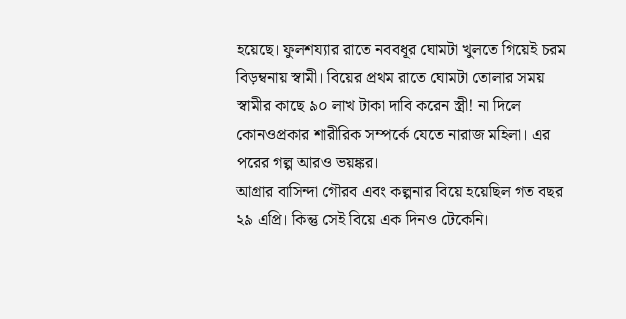হয়েছে। ফুলশয্যার রাতে নববধূর ঘোমটা খুলতে গিয়েই চরম বিড়ম্বনায় স্বামী। বিয়ের প্রথম রাতে ঘোমটা তোলার সময় স্বামীর কাছে ৯০ লাখ টাকা দাবি করেন স্ত্রী! না দিলে কোনওপ্রকার শারীরিক সম্পর্কে যেতে নারাজ মহিলা। এর পরের গল্প আরও ভয়ঙ্কর।
আগ্রার বাসিন্দা গৌরব এবং কল্পনার বিয়ে হয়েছিল গত বছর ২৯ এপ্রি। কিন্তু সেই বিয়ে এক দিনও টেকেনি।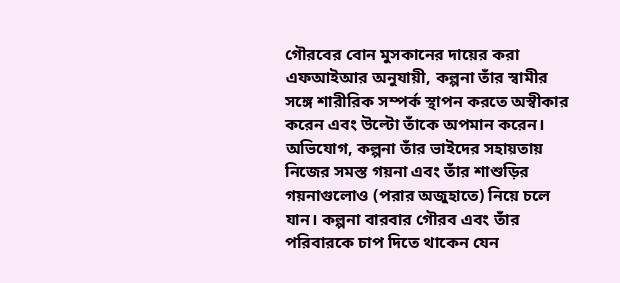গৌরবের বোন মুসকানের দায়ের করা এফআইআর অনুযায়ী, কল্পনা তাঁর স্বামীর সঙ্গে শারীরিক সম্পর্ক স্থাপন করতে অস্বীকার করেন এবং উল্টো তাঁকে অপমান করেন।
অভিযোগ, কল্পনা তাঁর ভাইদের সহায়তায় নিজের সমস্ত গয়না এবং তাঁর শাশুড়ির গয়নাগুলোও (পরার অজুহাতে) নিয়ে চলে যান। কল্পনা বারবার গৌরব এবং তাঁর পরিবারকে চাপ দিতে থাকেন যেন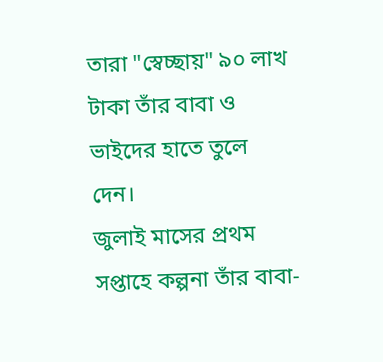তারা "স্বেচ্ছায়" ৯০ লাখ টাকা তাঁর বাবা ও ভাইদের হাতে তুলে দেন।
জুলাই মাসের প্রথম সপ্তাহে কল্পনা তাঁর বাবা-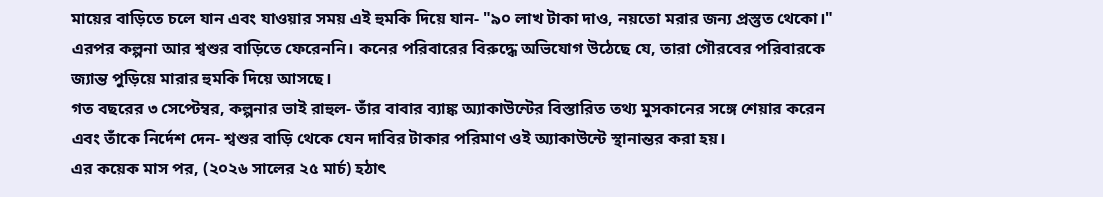মায়ের বাড়িতে চলে যান এবং যাওয়ার সময় এই হুমকি দিয়ে যান- "৯০ লাখ টাকা দাও, নয়তো মরার জন্য প্রস্তুত থেকো।" এরপর কল্পনা আর শ্বশুর বাড়িতে ফেরেননি। কনের পরিবারের বিরুদ্ধে অভিযোগ উঠেছে যে, তারা গৌরবের পরিবারকে জ্যান্ত পুড়িয়ে মারার হুমকি দিয়ে আসছে।
গত বছরের ৩ সেপ্টেম্বর, কল্পনার ভাই রাহুল- তাঁর বাবার ব্যাঙ্ক অ্যাকাউন্টের বিস্তারিত তথ্য মুসকানের সঙ্গে শেয়ার করেন এবং তাঁকে নির্দেশ দেন- শ্বশুর বাড়ি থেকে যেন দাবির টাকার পরিমাণ ওই অ্যাকাউন্টে স্থানান্তর করা হয়।
এর কয়েক মাস পর, (২০২৬ সালের ২৫ মার্চ) হঠাৎ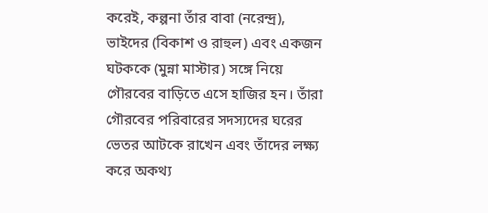করেই, কল্পনা তাঁর বাবা (নরেন্দ্র), ভাইদের (বিকাশ ও রাহুল) এবং একজন ঘটককে (মুন্না মাস্টার) সঙ্গে নিয়ে গৌরবের বাড়িতে এসে হাজির হন। তাঁরা গৌরবের পরিবারের সদস্যদের ঘরের ভেতর আটকে রাখেন এবং তাঁদের লক্ষ্য করে অকথ্য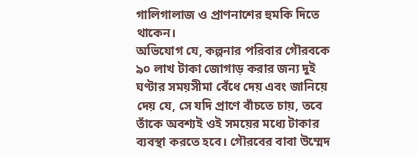গালিগালাজ ও প্রাণনাশের হুমকি দিতে থাকেন।
অভিযোগ যে, কল্পনার পরিবার গৌরবকে ৯০ লাখ টাকা জোগাড় করার জন্য দুই ঘণ্টার সময়সীমা বেঁধে দেয় এবং জানিয়ে দেয় যে, সে যদি প্রাণে বাঁচতে চায়, তবে তাঁকে অবশ্যই ওই সময়ের মধ্যে টাকার ব্যবস্থা করতে হবে। গৌরবের বাবা উম্মেদ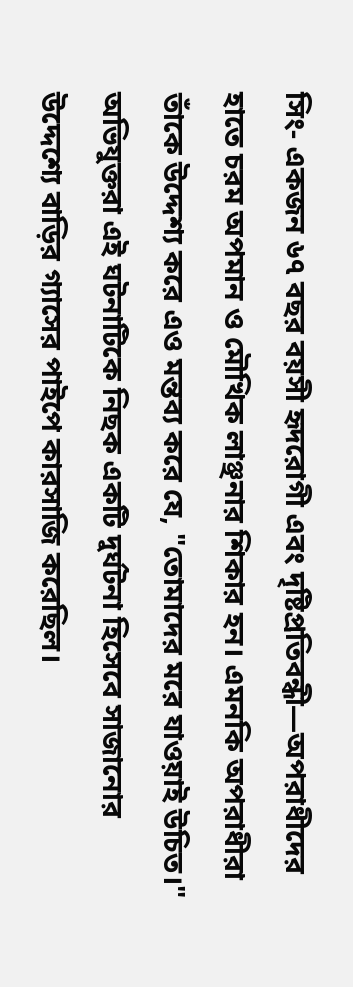সিং- একজন ৬৭ বছর বয়সী হৃদরোগী এবং দৃষ্টিপ্রতিবন্ধী—অপরাধীদের হাতে চরম অপমান ও মৌখিক লাঞ্ছনার শিকার হন। এমনকি অপরাধীরা তাঁকে উদ্দেশ্য করে এও মন্তব্য করে যে, "তোমাদের মরে যাওয়াই উচিত।"
অভিযুক্তরা এই ঘটনাটিকে নিছক একটি দুর্ঘটনা হিসেবে সাজানোর উদ্দেশ্যে বাড়ির গ্যাসের পাইপে কারসাজি করেছিল।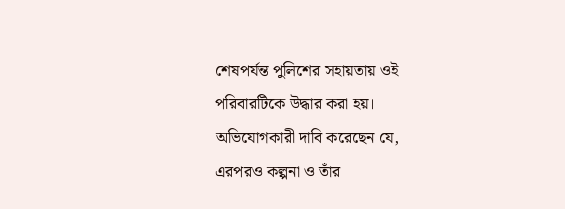শেষপর্যন্ত পুলিশের সহায়তায় ওই পরিবারটিকে উদ্ধার করা হয়।
অভিযোগকারী দাবি করেছেন যে, এরপরও কল্পনা ও তাঁর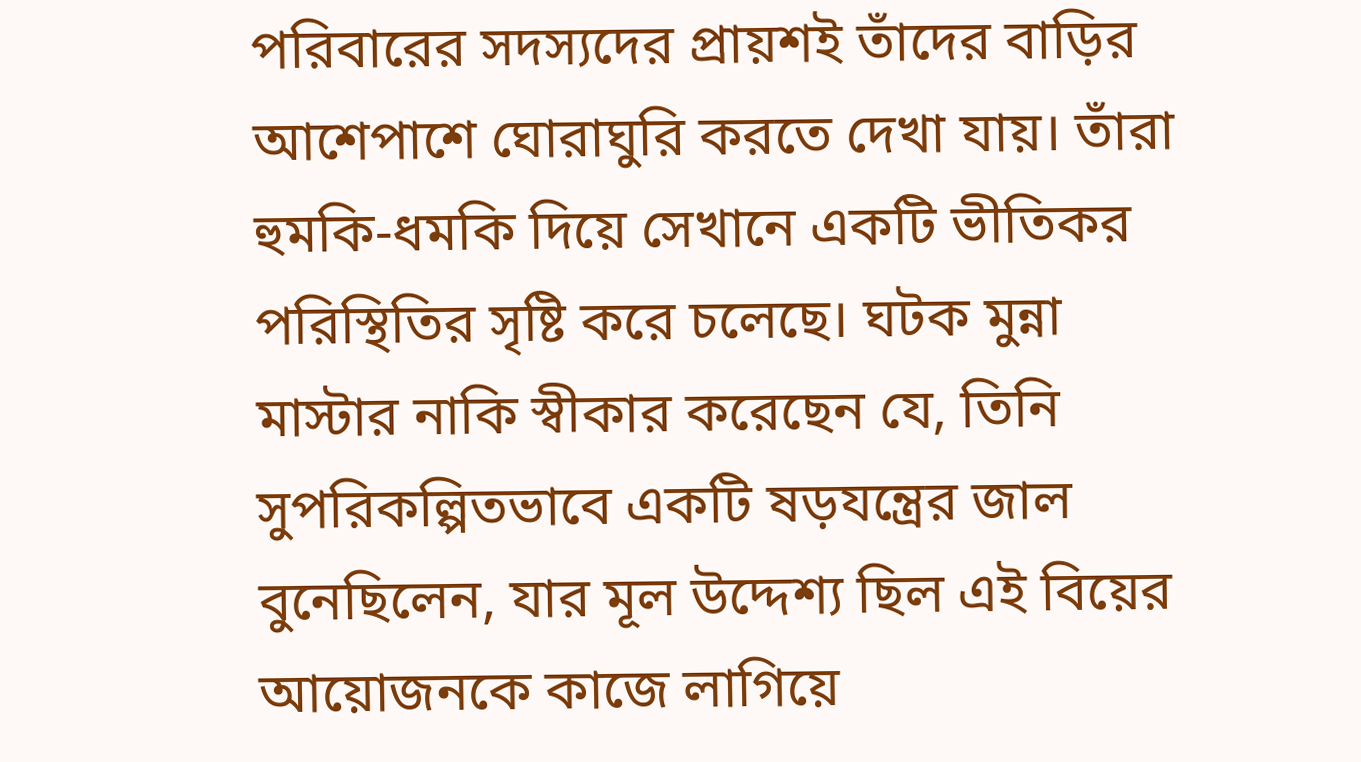পরিবারের সদস্যদের প্রায়শই তাঁদের বাড়ির আশেপাশে ঘোরাঘুরি করতে দেখা যায়। তাঁরা হুমকি-ধমকি দিয়ে সেখানে একটি ভীতিকর পরিস্থিতির সৃষ্টি করে চলেছে। ঘটক মুন্না মাস্টার নাকি স্বীকার করেছেন যে, তিনি সুপরিকল্পিতভাবে একটি ষড়যন্ত্রের জাল বুনেছিলেন, যার মূল উদ্দেশ্য ছিল এই বিয়ের আয়োজনকে কাজে লাগিয়ে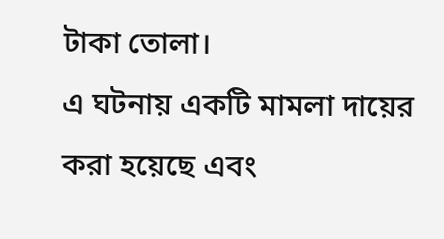টাকা তোলা।
এ ঘটনায় একটি মামলা দায়ের করা হয়েছে এবং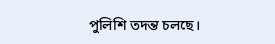পুলিশি তদন্ত চলছে।